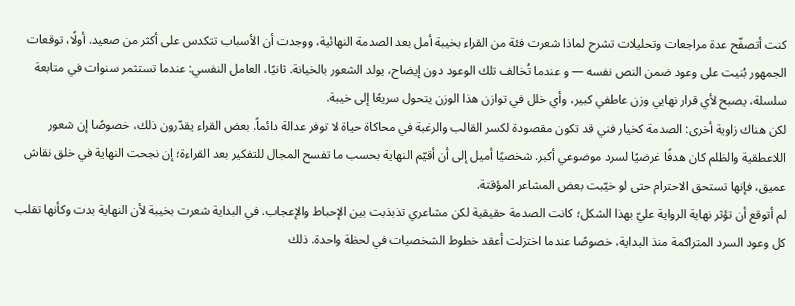كنت أتصفّح عدة مراجعات وتحليلات تشرح لماذا شعرت فئة من القراء بخيبة أمل بعد الصدمة النهائية، ووجدت أن الأسباب تتكدس على أكثر من صعيد. أولًا، توقعات الجمهور بُنيت على وعود ضمن النص نفسه — و عندما تُخالف تلك الوعود دون إيضاح، يولد الشعور بالخيانة. ثانيًا، العامل النفسي: عندما تستثمر سنوات في متابعة سلسلة، يصبح لأي قرار نهايي وزن عاطفي كبير، وأي خلل في توازن هذا الوزن يتحول سريعًا إلى خيبة.
لكن هناك زاوية أخرى: الصدمة كخيار فني قد تكون مقصودة لكسر القالب والرغبة في محاكاة حياة لا توفر عدالة دائماً. بعض القراء يقدّرون ذلك، خصوصًا إن شعور اللاعطقية والظلم كان هدفًا غرضيًا لسرد موضوعي أكبر. شخصيًا أميل إلى أن أقيّم النهاية بحسب ما تفسح المجال للتفكير بعد القراءة؛ إن نجحت النهاية في خلق نقاش عميق، فإنها تستحق الاحترام حتى لو خيّبت بعض المشاعر المؤقتة.
لم أتوقع أن تؤثر نهاية الرواية عليّ بهذا الشكل؛ كانت الصدمة حقيقية لكن مشاعري تذبذبت بين الإحباط والإعجاب. في البداية شعرت بخيبة لأن النهاية بدت وكأنها تقلب كل وعود السرد المتراكمة منذ البداية، خصوصًا عندما اختزلت أعقد خطوط الشخصيات في لحظة واحدة. ذلك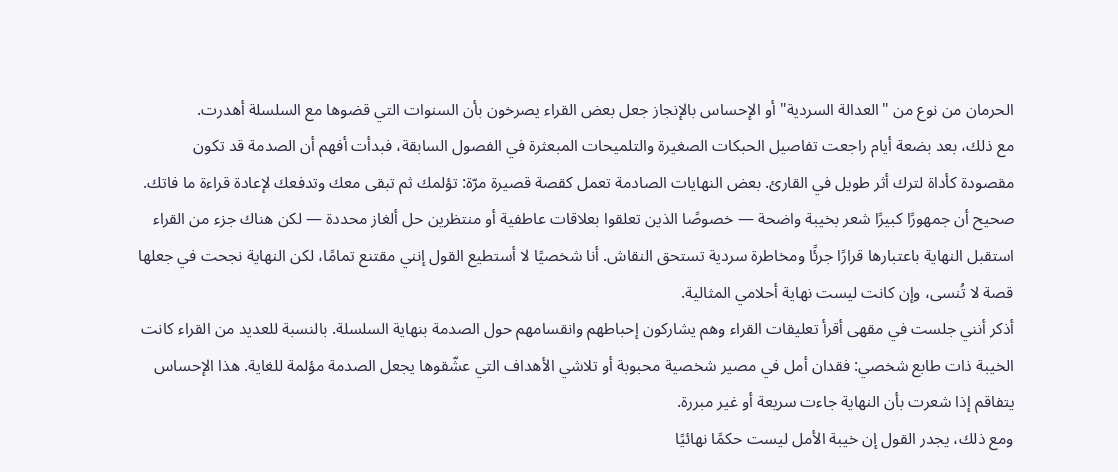الحرمان من نوع من "العدالة السردية" أو الإحساس بالإنجاز جعل بعض القراء يصرخون بأن السنوات التي قضوها مع السلسلة أهدرت.
مع ذلك، بعد بضعة أيام راجعت تفاصيل الحبكات الصغيرة والتلميحات المبعثرة في الفصول السابقة، فبدأت أفهم أن الصدمة قد تكون مقصودة كأداة لترك أثر طويل في القارئ. بعض النهايات الصادمة تعمل كقصة قصيرة مرّة: تؤلمك ثم تبقى معك وتدفعك لإعادة قراءة ما فاتك.
صحيح أن جمهورًا كبيرًا شعر بخيبة واضحة — خصوصًا الذين تعلقوا بعلاقات عاطفية أو منتظرين حل ألغاز محددة — لكن هناك جزء من القراء استقبل النهاية باعتبارها قرارًا جرئًا ومخاطرة سردية تستحق النقاش. أنا شخصيًا لا أستطيع القول إنني مقتنع تمامًا، لكن النهاية نجحت في جعلها قصة لا تُنسى، وإن كانت ليست نهاية أحلامي المثالية.
أذكر أنني جلست في مقهى أقرأ تعليقات القراء وهم يشاركون إحباطهم وانقسامهم حول الصدمة بنهاية السلسلة. بالنسبة للعديد من القراء كانت الخيبة ذات طابع شخصي: فقدان أمل في مصير شخصية محبوبة أو تلاشي الأهداف التي عشّقوها يجعل الصدمة مؤلمة للغاية. هذا الإحساس يتفاقم إذا شعرت بأن النهاية جاءت سريعة أو غير مبررة.
ومع ذلك، يجدر القول إن خيبة الأمل ليست حكمًا نهائيًا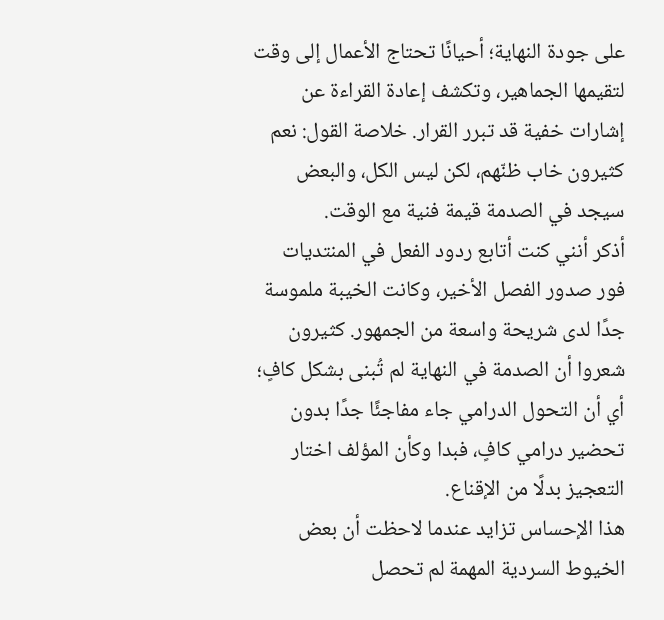على جودة النهاية؛ أحيانًا تحتاج الأعمال إلى وقت لتقيمها الجماهير، وتكشف إعادة القراءة عن إشارات خفية قد تبرر القرار. خلاصة القول: نعم كثيرون خاب ظنّهم، لكن ليس الكل، والبعض سيجد في الصدمة قيمة فنية مع الوقت.
أذكر أنني كنت أتابع ردود الفعل في المنتديات فور صدور الفصل الأخير، وكانت الخيبة ملموسة جدًا لدى شريحة واسعة من الجمهور. كثيرون شعروا أن الصدمة في النهاية لم تُبنى بشكل كافٍ؛ أي أن التحول الدرامي جاء مفاجئًا جدًا بدون تحضير درامي كافٍ، فبدا وكأن المؤلف اختار التعجيز بدلًا من الإقناع.
هذا الإحساس تزايد عندما لاحظت أن بعض الخيوط السردية المهمة لم تحصل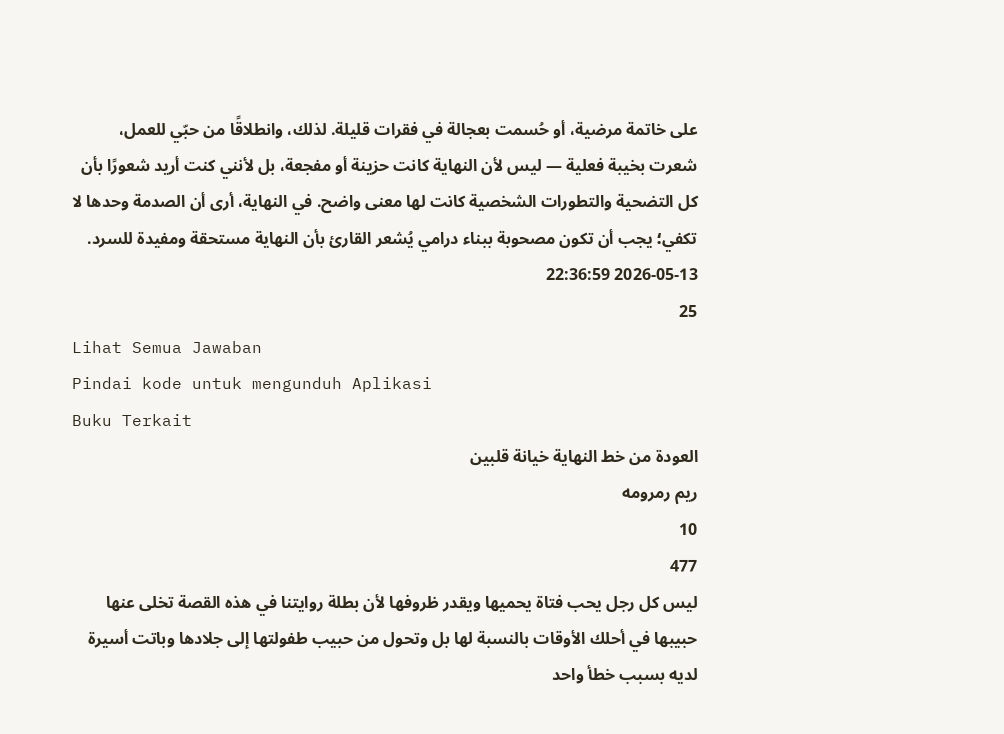على خاتمة مرضية، أو حُسمت بعجالة في فقرات قليلة. لذلك، وانطلاقًا من حبّي للعمل، شعرت بخيبة فعلية — ليس لأن النهاية كانت حزينة أو مفجعة، بل لأنني كنت أريد شعورًا بأن كل التضحية والتطورات الشخصية كانت لها معنى واضح. في النهاية، أرى أن الصدمة وحدها لا تكفي؛ يجب أن تكون مصحوبة ببناء درامي يُشعر القارئ بأن النهاية مستحقة ومفيدة للسرد.
2026-05-13 22:36:59
25
Lihat Semua Jawaban
Pindai kode untuk mengunduh Aplikasi
Buku Terkait
العودة من خط النهاية خيانة قلبين
ريم رمرومه
10
477
ليس كل رجل يحب فتاة يحميها ويقدر ظروفها لأن بطلة روايتنا في هذه القصة تخلى عنها حبيبها في أحلك الأوقات بالنسبة لها بل وتحول من حبيب طفولتها إلى جلادها وباتت أسيرة لديه بسبب خطأ واحد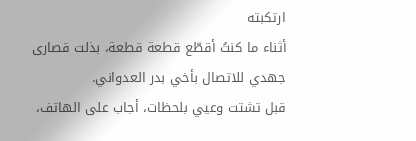ارتكبته
أثناء ما كنتُ أقطّع قطعة قطعة، بذلت قصارى جهدي للاتصال بأخي بدر العدواني.
قبل تشتت وعيي بلحظات، أجاب على الهاتف،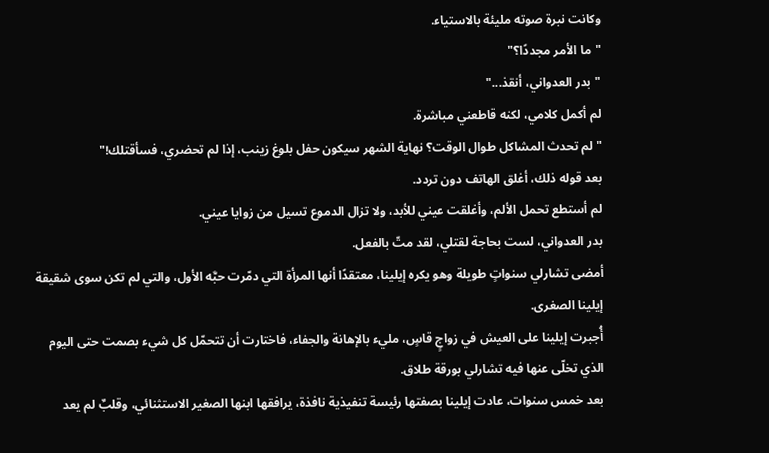وكانت نبرة صوته مليئة بالاستياء.
"ما الأمر مجددًا؟"
"بدر العدواني، أنقذ..."
لم أكمل كلامي، لكنه قاطعني مباشرة.
"لم تحدث المشاكل طوال الوقت؟ نهاية الشهر سيكون حفل بلوغ زينب، إذا لم تحضري، فسأقتلك!"
بعد قوله ذلك، أغلق الهاتف دون تردد.
لم أستطع تحمل الألم، وأغلقت عيني للأبد، ولا تزال الدموع تسيل من زوايا عيني.
بدر العدواني، لست بحاجة لقتلي، لقد متّ بالفعل.
أمضى تشارلي سنواتٍ طويلة وهو يكره إيلينا، معتقدًا أنها المرأة التي دمّرت حبَّه الأول، والتي لم تكن سوى شقيقة إيلينا الصغرى.
أُجبرت إيلينا على العيش في زواجٍ قاسٍ، مليء بالإهانة والجفاء، فاختارت أن تتحمّل كل شيء بصمت حتى اليوم الذي تخلّى عنها فيه تشارلي بورقة طلاق.
بعد خمس سنوات، عادت إيلينا بصفتها رئيسة تنفيذية نافذة، يرافقها ابنها الصغير الاستثنائي، وقلبٌ لم يعد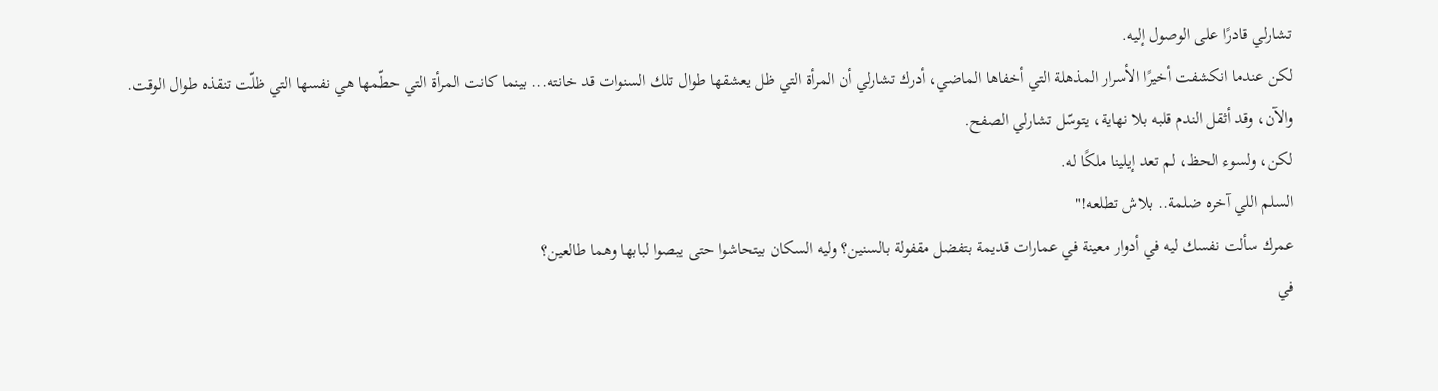تشارلي قادرًا على الوصول إليه.
لكن عندما انكشفت أخيرًا الأسرار المذهلة التي أخفاها الماضي، أدرك تشارلي أن المرأة التي ظل يعشقها طوال تلك السنوات قد خانته... بينما كانت المرأة التي حطّمها هي نفسها التي ظلّت تنقذه طوال الوقت.
والآن، وقد أثقل الندم قلبه بلا نهاية، يتوسّل تشارلي الصفح.
لكن، ولسوء الحظ، لم تعد إيلينا ملكًا له.
السلم اللي آخره ضلمة.. بلاش تطلعه!"
عمرك سألت نفسك ليه في أدوار معينة في عمارات قديمة بتفضل مقفولة بالسنين؟ وليه السكان بيتحاشوا حتى يبصوا لبابها وهما طالعين؟
في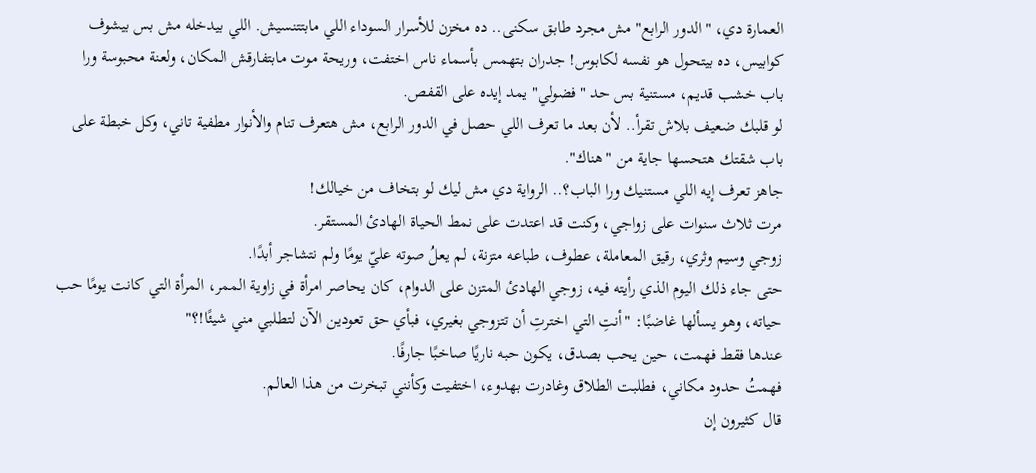العمارة دي، "الدور الرابع" مش مجرد طابق سكنى.. ده مخزن للأسرار السوداء اللي مابتتنسيش. اللي بيدخله مش بس بيشوف كوابيس، ده بيتحول هو نفسه لكابوس! جدران بتهمس بأسماء ناس اختفت، وريحة موت مابتفارقش المكان، ولعنة محبوسة ورا باب خشب قديم، مستنية بس حد "فضولي" يمد إيده على القفص.
لو قلبك ضعيف بلاش تقرأ.. لأن بعد ما تعرف اللي حصل في الدور الرابع، مش هتعرف تنام والأنوار مطفية تاني، وكل خبطة على باب شقتك هتحسها جاية من "هناك".
جاهز تعرف إيه اللي مستنيك ورا الباب؟.. الرواية دي مش ليك لو بتخاف من خيالك!
مرت ثلاث سنوات على زواجي، وكنت قد اعتدت على نمط الحياة الهادئ المستقر.
زوجي وسيم وثري، رقيق المعاملة، عطوف، طباعه متزنة، لم يعلُ صوته عليّ يومًا ولم نتشاجر أبدًا.
حتى جاء ذلك اليوم الذي رأيته فيه، زوجي الهادئ المتزن على الدوام، كان يحاصر امرأة في زاوية الممر، المرأة التي كانت يومًا حب حياته، وهو يسألها غاضبًا: "أنتِ التي اخترتِ أن تتزوجي بغيري، فبأي حق تعودين الآن لتطلبي مني شيئًا!؟"
عندها فقط فهمت، حين يحب بصدق، يكون حبه ناريًا صاخبًا جارفًا.
فهمتُ حدود مكاني، فطلبت الطلاق وغادرت بهدوء، اختفيت وكأنني تبخرت من هذا العالم.
قال كثيرون إن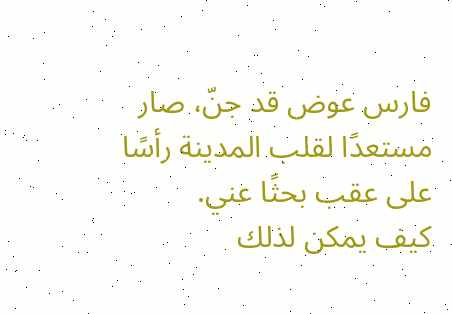فارس عوض قد جنّ، صار مستعدًا لقلب المدينة رأسًا على عقب بحثًا عني.
كيف يمكن لذلك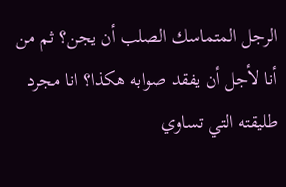الرجل المتماسك الصلب أن يجن؟ ثم من أنا لأجل أن يفقد صوابه هكذا؟ انا مجرد طليقته التي تساوي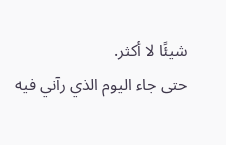شيئًا لا أكثر.
حتى جاء اليوم الذي رآني فيه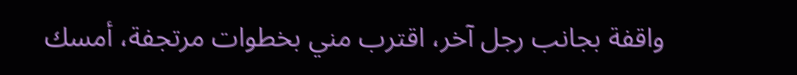واقفة بجانب رجل آخر، اقترب مني بخطوات مرتجفة، أمسك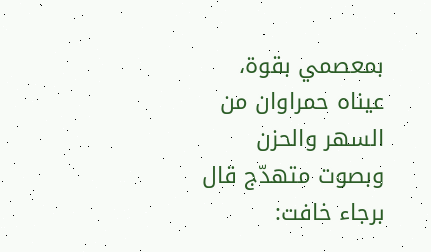بمعصمي بقوة، عيناه حمراوان من السهر والحزن وبصوت متهدّج قال برجاء خافت: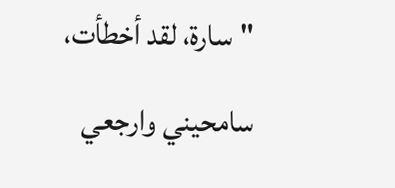"سارة، لقد أخطأت، سامحيني وارجعي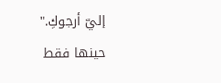إليّ أرجوكِ."
حينها فقط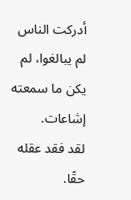أدركت الناس لم يبالغوا، لم يكن ما سمعته إشاعات.
لقد فقد عقله حقًا.